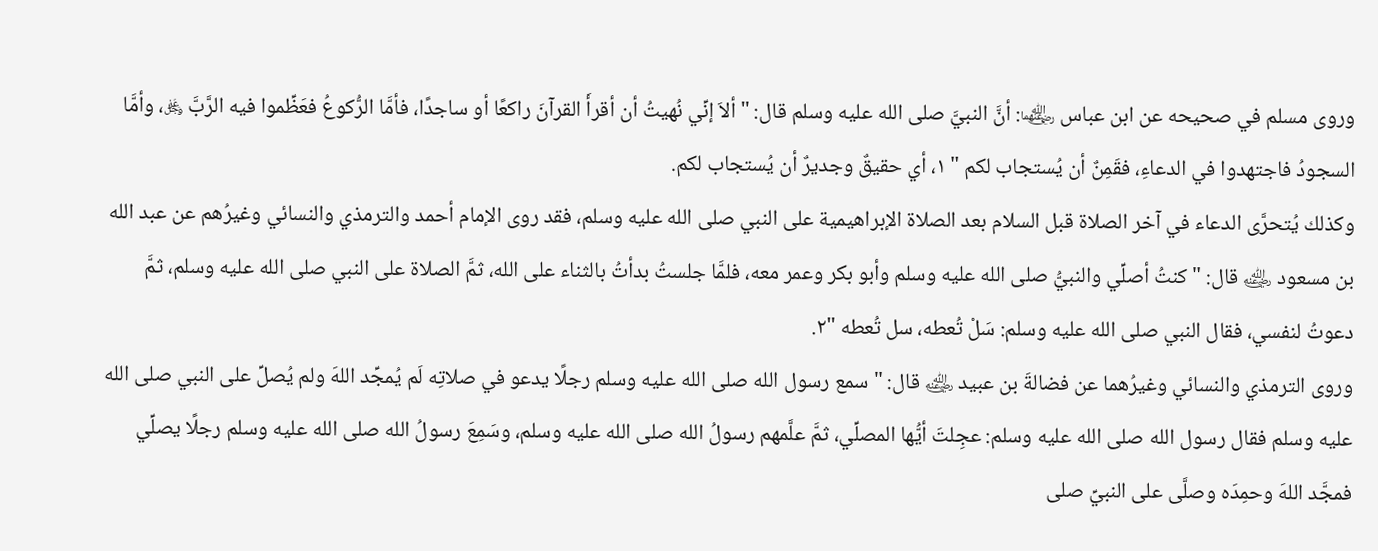وروى مسلم في صحيحه عن ابن عباس ﵄: أنَّ النبيَّ صلى الله عليه وسلم قال: " ألاَ إنِّي نُهيتُ أن أقرأَ القرآنَ راكعًا أو ساجدًا، فأمَّا الرُّكوعُ فعَظِّموا فيه الرَّبَّ ﷿، وأمَّا السجودُ فاجتهدوا في الدعاءِ، فقَمِنٌ أن يُستجاب لكم " ١، أي حقيقٌ وجديرٌ أن يُستجاب لكم.
وكذلك يُتحرَّى الدعاء في آخر الصلاة قبل السلام بعد الصلاة الإبراهيمية على النبي صلى الله عليه وسلم، فقد روى الإمام أحمد والترمذي والنسائي وغيرُهم عن عبد الله بن مسعود ﵁ قال: " كنتُ أصلِّي والنبيُّ صلى الله عليه وسلم وأبو بكر وعمر معه، فلمَّا جلستُ بدأتُ بالثناء على الله، ثمَّ الصلاة على النبي صلى الله عليه وسلم، ثمَّ دعوتُ لنفسي، فقال النبي صلى الله عليه وسلم: سَلْ تُعطه، سل تُعطه "٢.
وروى الترمذي والنسائي وغيرُهما عن فضالةَ بن عبيد ﵁ قال: " سمع رسول الله صلى الله عليه وسلم رجلًا يدعو في صلاتِه لَم يُمجِّد اللهَ ولم يُصلِّ على النبي صلى الله عليه وسلم فقال رسول الله صلى الله عليه وسلم: عجِلتَ أيُّها المصلِّي، ثمَّ علَّمهم رسولُ الله صلى الله عليه وسلم، وسَمِعَ رسولُ الله صلى الله عليه وسلم رجلًا يصلِّي فمجَّد اللهَ وحمِدَه وصلَّى على النبيِّ صلى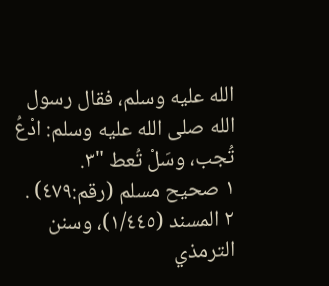الله عليه وسلم، فقال رسول الله صلى الله عليه وسلم: ادْعُ تُجب، وسَلْ تُعط "٣.
١ صحيح مسلم (رقم:٤٧٩) .
٢ المسند (١/٤٤٥)، وسنن الترمذي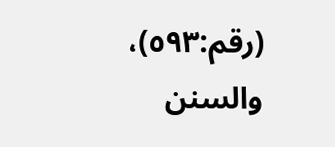(رقم:٥٩٣)، والسنن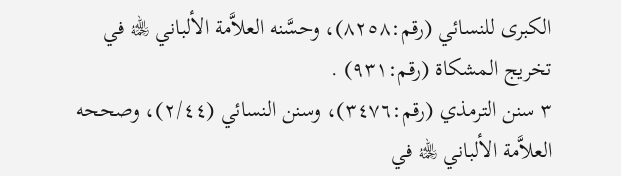الكبرى للنسائي (رقم:٨٢٥٨)، وحسَّنه العلاَّمة الألباني ﵀ في تخريج المشكاة (رقم:٩٣١) .
٣ سنن الترمذي (رقم:٣٤٧٦)، وسنن النسائي (٢/٤٤)، وصححه العلاَّمة الألباني ﵀ في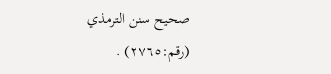صحيح سنن الترمذي (رقم:٢٧٦٥) .